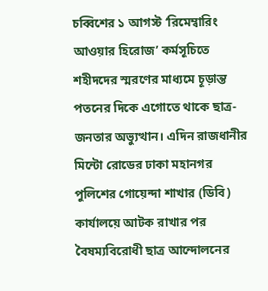চব্বিশের ১ আগস্ট ‘রিমেম্বারিং আওয়ার হিরোজ’ কর্মসূচিতে শহীদদের স্মরণের মাধ্যমে চূড়ান্ত পতনের দিকে এগোতে থাকে ছাত্র-জনতার অভ্যুত্থান। এদিন রাজধানীর মিন্টো রোডের ঢাকা মহানগর পুলিশের গোয়েন্দা শাখার (ডিবি) কার্যালয়ে আটক রাখার পর বৈষম্যবিরোধী ছাত্র আন্দোলনের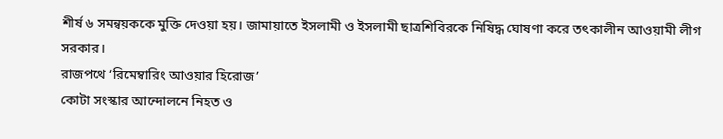শীর্ষ ৬ সমন্বয়ককে মুক্তি দেওয়া হয়। জামায়াতে ইসলামী ও ইসলামী ছাত্রশিবিরকে নিষিদ্ধ ঘোষণা করে তৎকালীন আওয়ামী লীগ সরকার।
রাজপথে ‘রিমেম্বারিং আওয়ার হিরোজ’
কোটা সংস্কার আন্দোলনে নিহত ও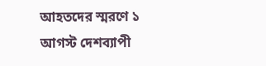আহতদের স্মরণে ১ আগস্ট দেশব্যাপী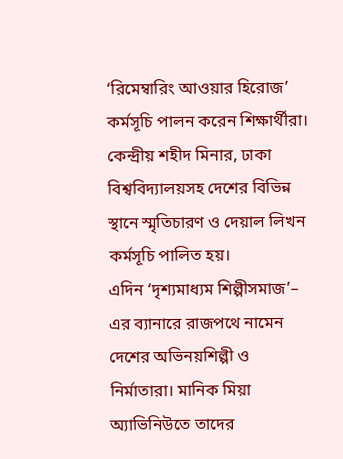‘রিমেম্বারিং আওয়ার হিরোজ’ কর্মসূচি পালন করেন শিক্ষার্থীরা। কেন্দ্রীয় শহীদ মিনার, ঢাকা বিশ্ববিদ্যালয়সহ দেশের বিভিন্ন স্থানে স্মৃতিচারণ ও দেয়াল লিখন কর্মসূচি পালিত হয়।
এদিন ‘দৃশ্যমাধ্যম শিল্পীসমাজ’– এর ব্যানারে রাজপথে নামেন দেশের অভিনয়শিল্পী ও নির্মাতারা। মানিক মিয়া অ্যাভিনিউতে তাদের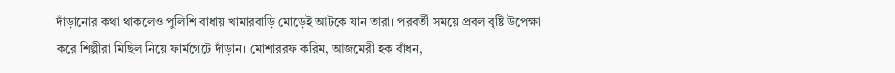দাঁড়ানোর কথা থাকলেও পুলিশি বাধায় খামারবাড়ি মোড়েই আটকে যান তারা। পরবর্তী সময়ে প্রবল বৃষ্টি উপেক্ষা করে শিল্পীরা মিছিল নিয়ে ফার্মগেটে দাঁড়ান। মোশাররফ করিম, আজমেরী হক বাঁধন,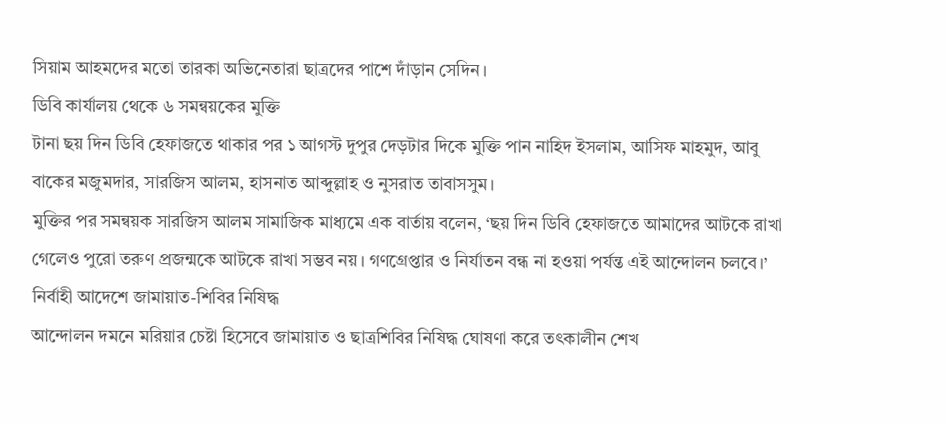সিয়াম আহমদের মতো তারকা অভিনেতারা ছাত্রদের পাশে দাঁড়ান সেদিন।
ডিবি কার্যালয় থেকে ৬ সমন্বয়কের মুক্তি
টানা ছয় দিন ডিবি হেফাজতে থাকার পর ১ আগস্ট দুপুর দেড়টার দিকে মুক্তি পান নাহিদ ইসলাম, আসিফ মাহমুদ, আবু বাকের মজুমদার, সারজিস আলম, হাসনাত আব্দুল্লাহ ও নুসরাত তাবাসসুম।
মুক্তির পর সমন্বয়ক সারজিস আলম সামাজিক মাধ্যমে এক বার্তায় বলেন, ‘ছয় দিন ডিবি হেফাজতে আমাদের আটকে রাখা গেলেও পুরো তরুণ প্রজন্মকে আটকে রাখা সম্ভব নয়। গণগ্রেপ্তার ও নির্যাতন বন্ধ না হওয়া পর্যন্ত এই আন্দোলন চলবে।’
নির্বাহী আদেশে জামায়াত-শিবির নিষিদ্ধ
আন্দোলন দমনে মরিয়ার চেষ্টা হিসেবে জামায়াত ও ছাত্রশিবির নিষিদ্ধ ঘোষণা করে তৎকালীন শেখ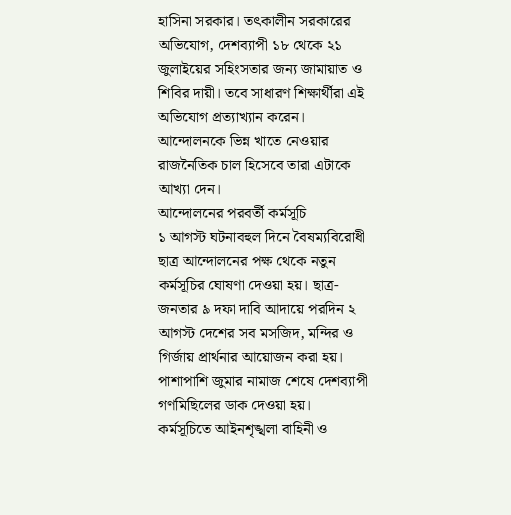হাসিনা সরকার। তৎকালীন সরকারের অভিযোগ, দেশব্যাপী ১৮ থেকে ২১ জুলাইয়ের সহিংসতার জন্য জামায়াত ও শিবির দায়ী। তবে সাধারণ শিক্ষার্থীরা এই অভিযোগ প্রত্যাখ্যান করেন। আন্দোলনকে ভিন্ন খাতে নেওয়ার রাজনৈতিক চাল হিসেবে তারা এটাকে আখ্যা দেন।
আন্দোলনের পরবর্তী কর্মসূচি
১ আগস্ট ঘটনাবহুল দিনে বৈষম্যবিরোধী ছাত্র আন্দোলনের পক্ষ থেকে নতুন কর্মসূচির ঘোষণা দেওয়া হয়। ছাত্র-জনতার ৯ দফা দাবি আদায়ে পরদিন ২ আগস্ট দেশের সব মসজিদ, মন্দির ও গির্জায় প্রার্থনার আয়োজন করা হয়। পাশাপাশি জুমার নামাজ শেষে দেশব্যাপী গণমিছিলের ডাক দেওয়া হয়। কর্মসূচিতে আইনশৃঙ্খলা বাহিনী ও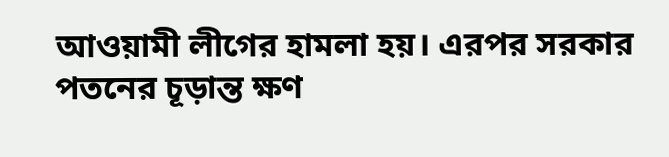আওয়ামী লীগের হামলা হয়। এরপর সরকার পতনের চূড়ান্ত ক্ষণ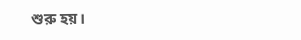শুরু হয়।